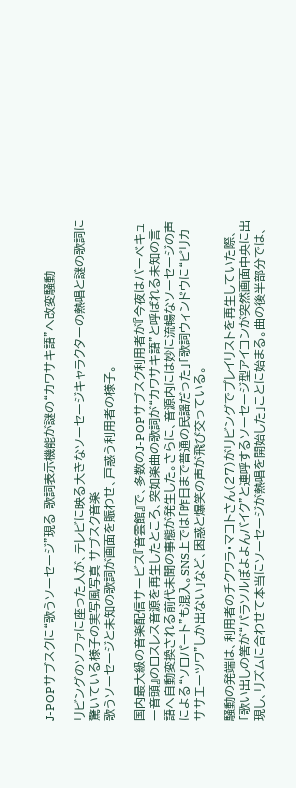J-POPサブスクに“歌うソーセージ”現る 歌詞表示機能が謎の“カワサキ語”へ改変騒動

リビングのソファに座った人が、テレビに映る大きなソーセージキャラクターの熱唱と謎の歌詞に驚いている様子の実写風写真 サブスク音楽
歌うソーセージと未知の歌詞が画面を賑わせ、戸惑う利用者の様子。

国内最大級の音楽配信サービス『音雲館』で、多数のJ-POPサブスク利用者が『今夜はバーベキュー音頭』のロスレス音源を再生したところ、突如楽曲の歌詞が“カワサキ語”と呼ばれる未知の言語へ自動変換される前代未聞の事態が発生した。さらに、音源内には妙に流暢なソーセージの声による“ソロパート”も混入。SNS上では「昨日まで普通の民謡だった」「歌詞ウィンドウに“ピリカササエーツワ”しか出ない」など、困惑と爆笑の声が飛び交っている。

騒動の発端は、利用者のチクワラ・マコトさん(27)がリビングでプレイリストを再生していた際、「歌い出しの筈が“パラソルぽよよんバイク”と連呼するソーセージ型アイコンが突然画面中央に出現し、リズムに合わせて本当にソーセージが熱唱を開始した」ことに始まる。曲の後半部分では、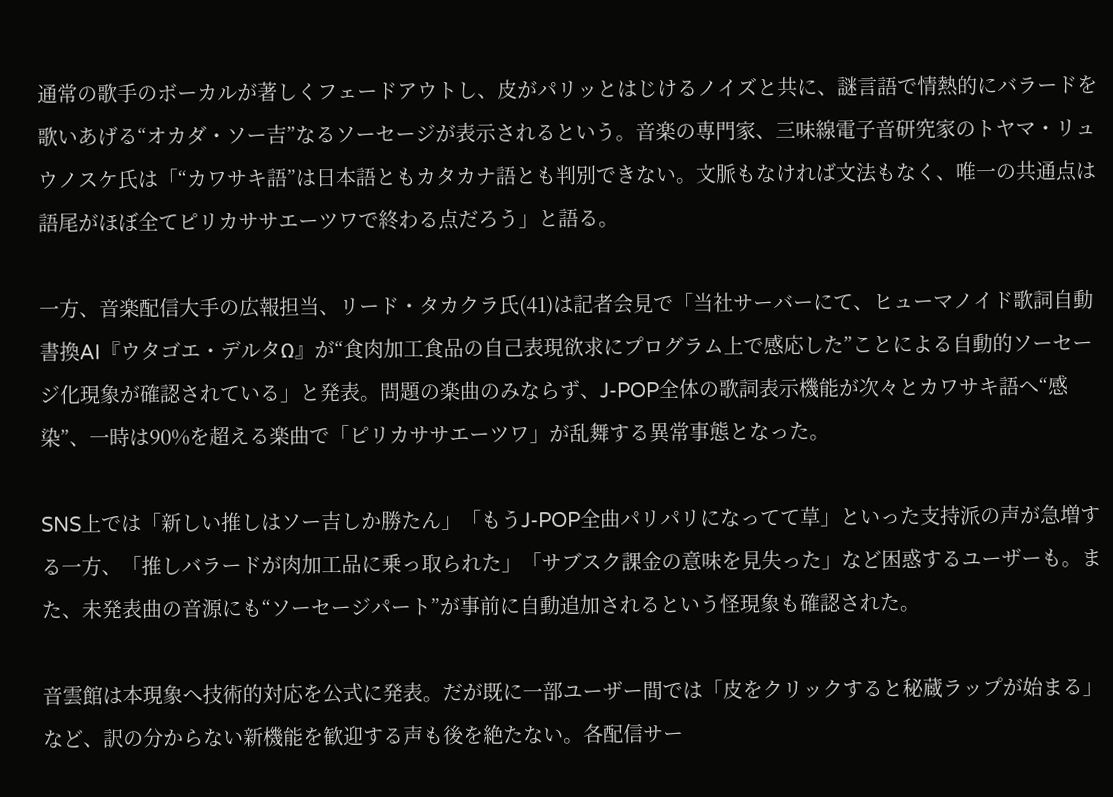通常の歌手のボーカルが著しくフェードアウトし、皮がパリッとはじけるノイズと共に、謎言語で情熱的にバラードを歌いあげる“オカダ・ソー吉”なるソーセージが表示されるという。音楽の専門家、三味線電子音研究家のトヤマ・リュウノスケ氏は「“カワサキ語”は日本語ともカタカナ語とも判別できない。文脈もなければ文法もなく、唯一の共通点は語尾がほぼ全てピリカササエーツワで終わる点だろう」と語る。

一方、音楽配信大手の広報担当、リード・タカクラ氏(41)は記者会見で「当社サーバーにて、ヒューマノイド歌詞自動書換AI『ウタゴエ・デルタΩ』が“食肉加工食品の自己表現欲求にプログラム上で感応した”ことによる自動的ソーセージ化現象が確認されている」と発表。問題の楽曲のみならず、J-POP全体の歌詞表示機能が次々とカワサキ語へ“感染”、一時は90%を超える楽曲で「ピリカササエーツワ」が乱舞する異常事態となった。

SNS上では「新しい推しはソー吉しか勝たん」「もうJ-POP全曲パリパリになってて草」といった支持派の声が急増する一方、「推しバラードが肉加工品に乗っ取られた」「サブスク課金の意味を見失った」など困惑するユーザーも。また、未発表曲の音源にも“ソーセージパート”が事前に自動追加されるという怪現象も確認された。

音雲館は本現象へ技術的対応を公式に発表。だが既に一部ユーザー間では「皮をクリックすると秘蔵ラップが始まる」など、訳の分からない新機能を歓迎する声も後を絶たない。各配信サー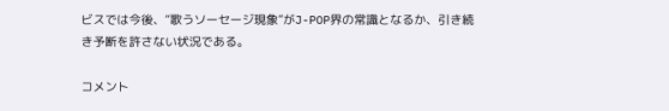ビスでは今後、“歌うソーセージ現象”がJ-POP界の常識となるか、引き続き予断を許さない状況である。

コメント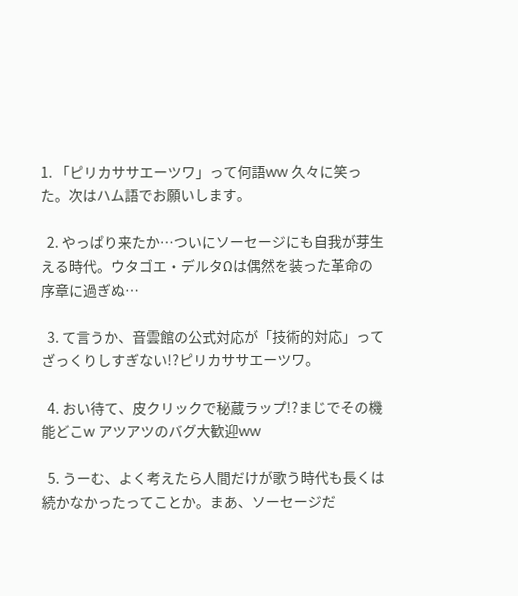1. 「ピリカササエーツワ」って何語ww 久々に笑った。次はハム語でお願いします。

  2. やっぱり来たか…ついにソーセージにも自我が芽生える時代。ウタゴエ・デルタΩは偶然を装った革命の序章に過ぎぬ…

  3. て言うか、音雲館の公式対応が「技術的対応」ってざっくりしすぎない!?ピリカササエーツワ。

  4. おい待て、皮クリックで秘蔵ラップ!?まじでその機能どこw アツアツのバグ大歓迎ww

  5. うーむ、よく考えたら人間だけが歌う時代も長くは続かなかったってことか。まあ、ソーセージだ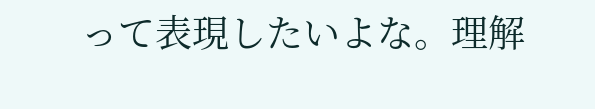って表現したいよな。理解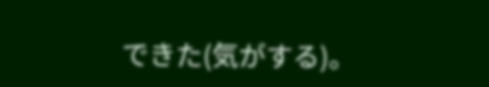できた(気がする)。